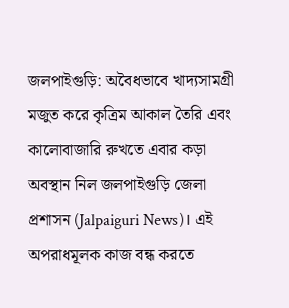জলপাইগুড়ি: অবৈধভাবে খাদ্যসামগ্রী মজুত করে কৃত্রিম আকাল তৈরি এবং কালোবাজারি রুখতে এবার কড়া অবস্থান নিল জলপাইগুড়ি জেলা প্রশাসন (Jalpaiguri News)। এই অপরাধমূলক কাজ বন্ধ করতে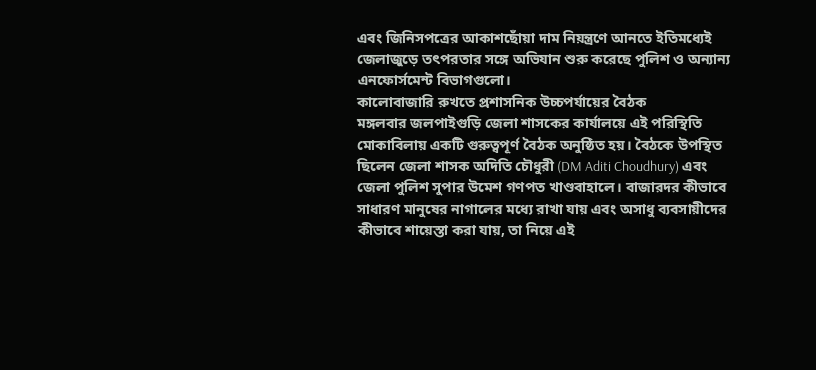এবং জিনিসপত্রের আকাশছোঁয়া দাম নিয়ন্ত্রণে আনতে ইতিমধ্যেই জেলাজুড়ে তৎপরতার সঙ্গে অভিযান শুরু করেছে পুলিশ ও অন্যান্য এনফোর্সমেন্ট বিভাগগুলো।
কালোবাজারি রুখতে প্রশাসনিক উচ্চপর্যায়ের বৈঠক
মঙ্গলবার জলপাইগুড়ি জেলা শাসকের কার্যালয়ে এই পরিস্থিতি মোকাবিলায় একটি গুরুত্বপূর্ণ বৈঠক অনুষ্ঠিত হয়। বৈঠকে উপস্থিত ছিলেন জেলা শাসক অদিতি চৌধুরী (DM Aditi Choudhury) এবং জেলা পুলিশ সুপার উমেশ গণপত খাণ্ডবাহালে। বাজারদর কীভাবে সাধারণ মানুষের নাগালের মধ্যে রাখা যায় এবং অসাধু ব্যবসায়ীদের কীভাবে শায়েস্তা করা যায়, তা নিয়ে এই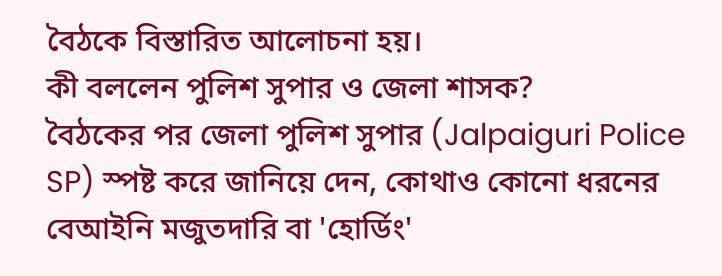বৈঠকে বিস্তারিত আলোচনা হয়।
কী বললেন পুলিশ সুপার ও জেলা শাসক?
বৈঠকের পর জেলা পুলিশ সুপার (Jalpaiguri Police SP) স্পষ্ট করে জানিয়ে দেন, কোথাও কোনো ধরনের বেআইনি মজুতদারি বা 'হোর্ডিং'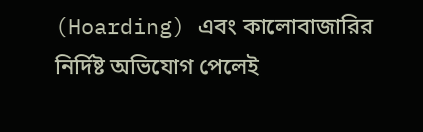(Hoarding) এবং কালোবাজারির নির্দিষ্ট অভিযোগ পেলেই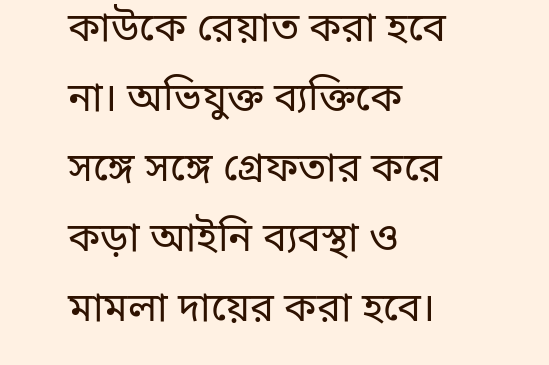কাউকে রেয়াত করা হবে না। অভিযুক্ত ব্যক্তিকে সঙ্গে সঙ্গে গ্রেফতার করে কড়া আইনি ব্যবস্থা ও মামলা দায়ের করা হবে।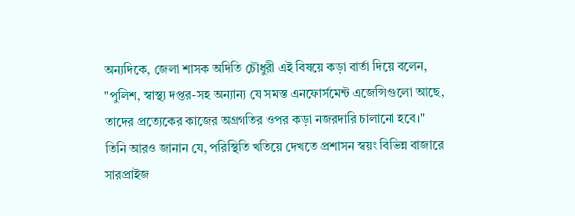অন্যদিকে, জেলা শাসক অদিতি চৌধুরী এই বিষয়ে কড়া বার্তা দিয়ে বলেন, "পুলিশ, স্বাস্থ্য দপ্তর-সহ অন্যান্য যে সমস্ত এনফোর্সমেন্ট এজেন্সিগুলো আছে, তাদের প্রত্যেকের কাজের অগ্রগতির ওপর কড়া নজরদারি চালানো হবে।"
তিনি আরও জানান যে, পরিস্থিতি খতিয়ে দেখতে প্রশাসন স্বয়ং বিভিন্ন বাজারে সারপ্রাইজ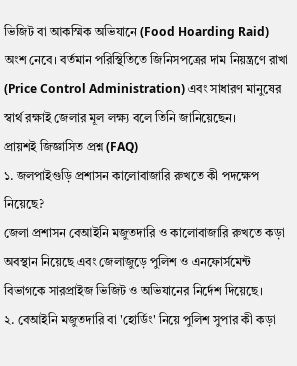ভিজিট বা আকস্মিক অভিযানে (Food Hoarding Raid) অংশ নেবে। বর্তমান পরিস্থিতিতে জিনিসপত্রের দাম নিয়ন্ত্রণে রাখা (Price Control Administration) এবং সাধারণ মানুষের স্বার্থ রক্ষাই জেলার মূল লক্ষ্য বলে তিনি জানিয়েছেন।
প্রায়শই জিজ্ঞাসিত প্রশ্ন (FAQ)
১. জলপাইগুড়ি প্রশাসন কালোবাজারি রুখতে কী পদক্ষেপ নিয়েছে?
জেলা প্রশাসন বেআইনি মজুতদারি ও কালোবাজারি রুখতে কড়া অবস্থান নিয়েছে এবং জেলাজুড়ে পুলিশ ও এনফোর্সমেন্ট বিভাগকে সারপ্রাইজ ভিজিট ও অভিযানের নির্দেশ দিয়েছে।
২. বেআইনি মজুতদারি বা 'হোর্ডিং' নিয়ে পুলিশ সুপার কী কড়া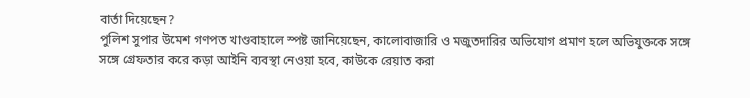বার্তা দিয়েছেন?
পুলিশ সুপার উমেশ গণপত খাণ্ডবাহালে স্পষ্ট জানিয়েছেন, কালোবাজারি ও মজুতদারির অভিযোগ প্রমাণ হলে অভিযুক্তকে সঙ্গে সঙ্গে গ্রেফতার করে কড়া আইনি ব্যবস্থা নেওয়া হবে, কাউকে রেয়াত করা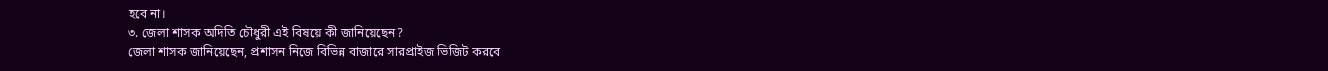হবে না।
৩. জেলা শাসক অদিতি চৌধুরী এই বিষয়ে কী জানিয়েছেন?
জেলা শাসক জানিয়েছেন, প্রশাসন নিজে বিভিন্ন বাজারে সারপ্রাইজ ভিজিট করবে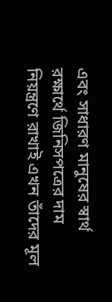এবং সাধারণ মানুষের স্বার্থ রক্ষার্থে জিনিসপত্রের দাম নিয়ন্ত্রণে রাখাই এখন তাঁদের মূল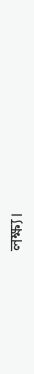লক্ষ্য।